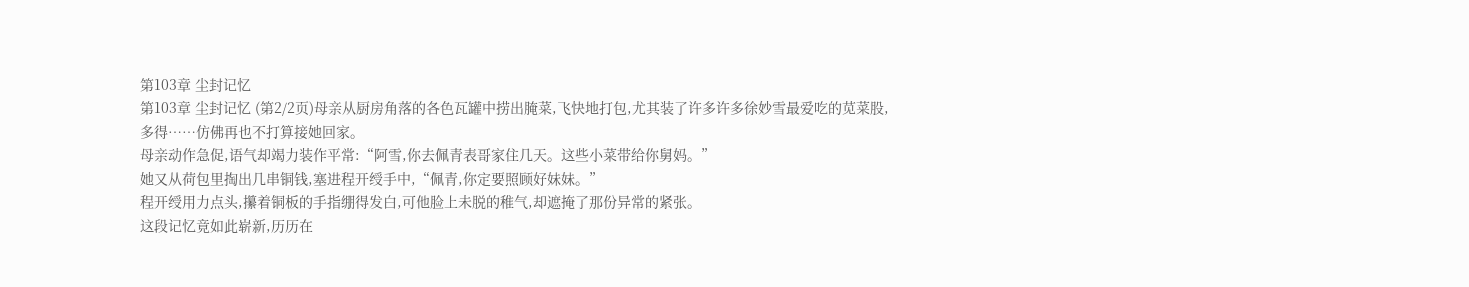第103章 尘封记忆
第103章 尘封记忆 (第2/2页)母亲从厨房角落的各色瓦罐中捞出腌菜,飞快地打包,尤其装了许多许多徐妙雪最爱吃的苋菜股,多得……仿佛再也不打算接她回家。
母亲动作急促,语气却竭力装作平常:“阿雪,你去佩青表哥家住几天。这些小菜带给你舅妈。”
她又从荷包里掏出几串铜钱,塞进程开绶手中,“佩青,你定要照顾好妹妹。”
程开绶用力点头,攥着铜板的手指绷得发白,可他脸上未脱的稚气,却遮掩了那份异常的紧张。
这段记忆竟如此崭新,历历在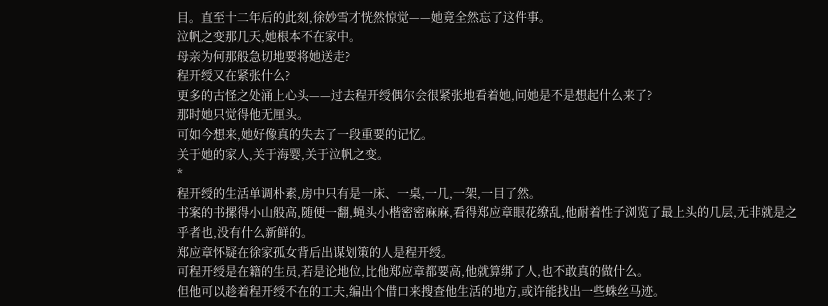目。直至十二年后的此刻,徐妙雪才恍然惊觉——她竟全然忘了这件事。
泣帆之变那几天,她根本不在家中。
母亲为何那般急切地要将她送走?
程开绶又在紧张什么?
更多的古怪之处涌上心头——过去程开绶偶尔会很紧张地看着她,问她是不是想起什么来了?
那时她只觉得他无厘头。
可如今想来,她好像真的失去了一段重要的记忆。
关于她的家人,关于海婴,关于泣帆之变。
*
程开绶的生活单调朴素,房中只有是一床、一桌,一几,一架,一目了然。
书案的书摞得小山般高,随便一翻,蝇头小楷密密麻麻,看得郑应章眼花缭乱,他耐着性子浏览了最上头的几层,无非就是之乎者也,没有什么新鲜的。
郑应章怀疑在徐家孤女背后出谋划策的人是程开绶。
可程开绶是在籍的生员,若是论地位,比他郑应章都要高,他就算绑了人,也不敢真的做什么。
但他可以趁着程开绶不在的工夫,编出个借口来搜查他生活的地方,或许能找出一些蛛丝马迹。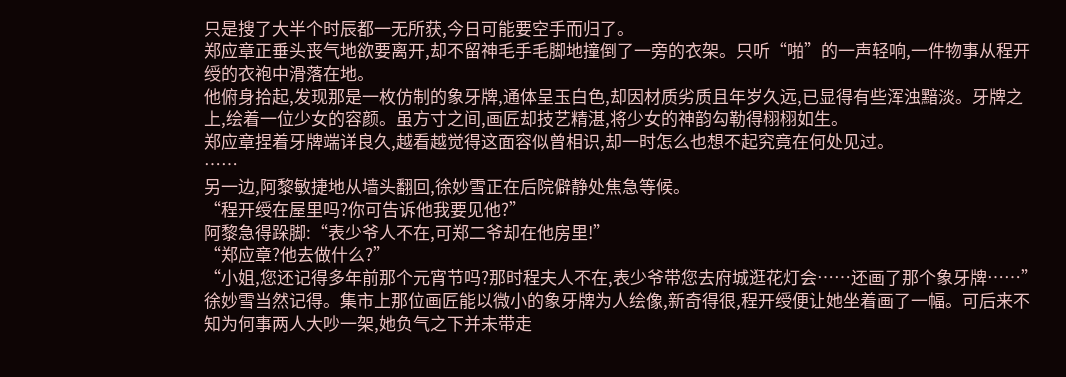只是搜了大半个时辰都一无所获,今日可能要空手而归了。
郑应章正垂头丧气地欲要离开,却不留神毛手毛脚地撞倒了一旁的衣架。只听“啪”的一声轻响,一件物事从程开绶的衣袍中滑落在地。
他俯身拾起,发现那是一枚仿制的象牙牌,通体呈玉白色,却因材质劣质且年岁久远,已显得有些浑浊黯淡。牙牌之上,绘着一位少女的容颜。虽方寸之间,画匠却技艺精湛,将少女的神韵勾勒得栩栩如生。
郑应章捏着牙牌端详良久,越看越觉得这面容似曾相识,却一时怎么也想不起究竟在何处见过。
……
另一边,阿黎敏捷地从墙头翻回,徐妙雪正在后院僻静处焦急等候。
“程开绶在屋里吗?你可告诉他我要见他?”
阿黎急得跺脚:“表少爷人不在,可郑二爷却在他房里!”
“郑应章?他去做什么?”
“小姐,您还记得多年前那个元宵节吗?那时程夫人不在,表少爷带您去府城逛花灯会……还画了那个象牙牌……”
徐妙雪当然记得。集市上那位画匠能以微小的象牙牌为人绘像,新奇得很,程开绶便让她坐着画了一幅。可后来不知为何事两人大吵一架,她负气之下并未带走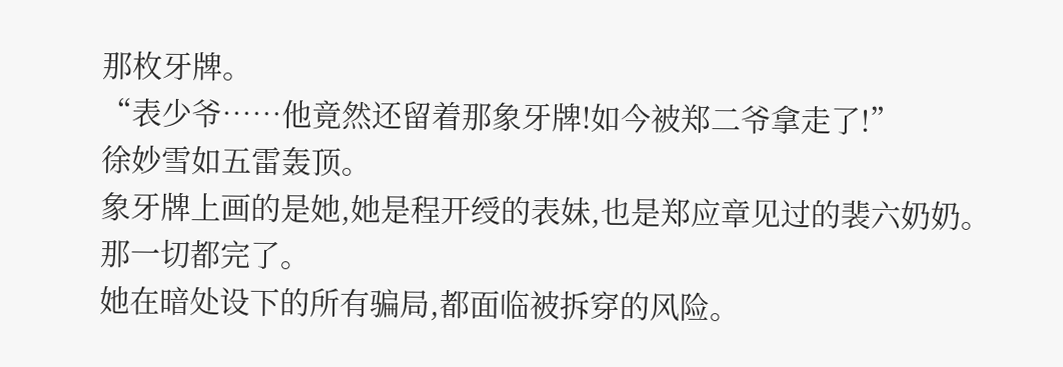那枚牙牌。
“表少爷……他竟然还留着那象牙牌!如今被郑二爷拿走了!”
徐妙雪如五雷轰顶。
象牙牌上画的是她,她是程开绶的表妹,也是郑应章见过的裴六奶奶。
那一切都完了。
她在暗处设下的所有骗局,都面临被拆穿的风险。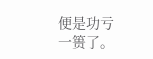便是功亏一篑了。